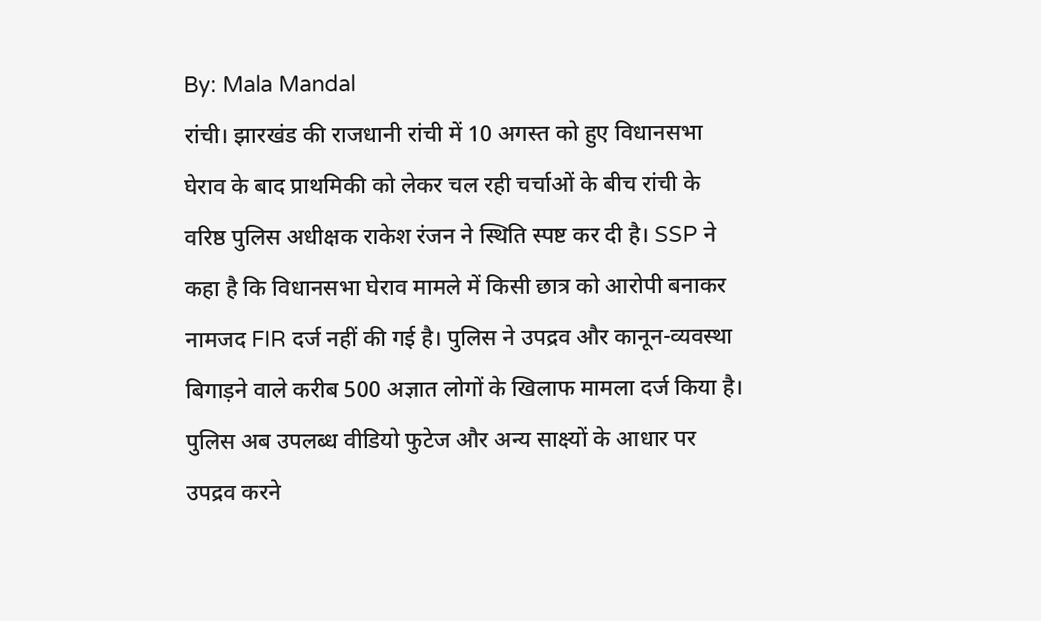By: Mala Mandal
रांची। झारखंड की राजधानी रांची में 10 अगस्त को हुए विधानसभा घेराव के बाद प्राथमिकी को लेकर चल रही चर्चाओं के बीच रांची के वरिष्ठ पुलिस अधीक्षक राकेश रंजन ने स्थिति स्पष्ट कर दी है। SSP ने कहा है कि विधानसभा घेराव मामले में किसी छात्र को आरोपी बनाकर नामजद FIR दर्ज नहीं की गई है। पुलिस ने उपद्रव और कानून-व्यवस्था बिगाड़ने वाले करीब 500 अज्ञात लोगों के खिलाफ मामला दर्ज किया है। पुलिस अब उपलब्ध वीडियो फुटेज और अन्य साक्ष्यों के आधार पर उपद्रव करने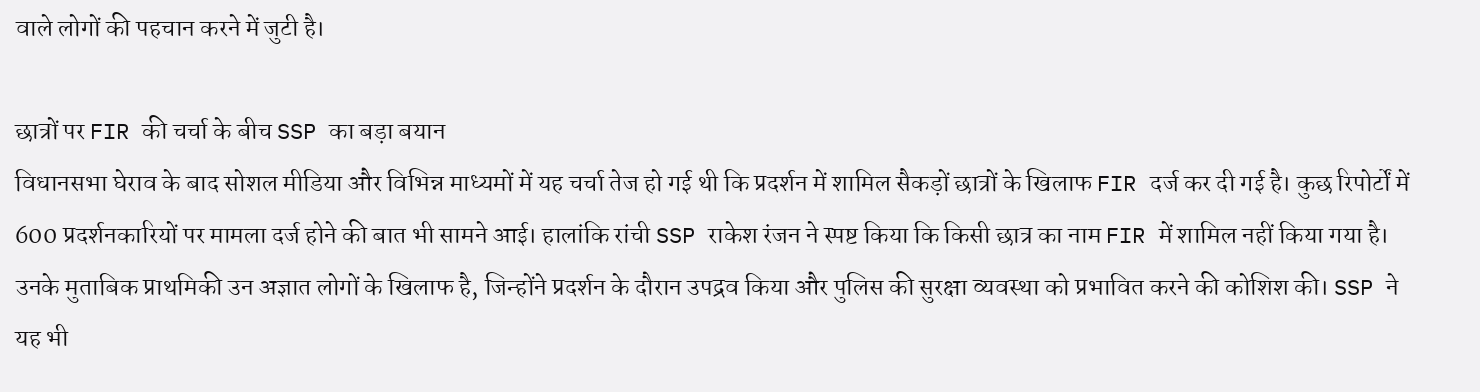वाले लोगों की पहचान करने में जुटी है।

छात्रों पर FIR की चर्चा के बीच SSP का बड़ा बयान
विधानसभा घेराव के बाद सोशल मीडिया और विभिन्न माध्यमों में यह चर्चा तेज हो गई थी कि प्रदर्शन में शामिल सैकड़ों छात्रों के खिलाफ FIR दर्ज कर दी गई है। कुछ रिपोर्टों में 600 प्रदर्शनकारियों पर मामला दर्ज होने की बात भी सामने आई। हालांकि रांची SSP राकेश रंजन ने स्पष्ट किया कि किसी छात्र का नाम FIR में शामिल नहीं किया गया है। उनके मुताबिक प्राथमिकी उन अज्ञात लोगों के खिलाफ है, जिन्होंने प्रदर्शन के दौरान उपद्रव किया और पुलिस की सुरक्षा व्यवस्था को प्रभावित करने की कोशिश की। SSP ने यह भी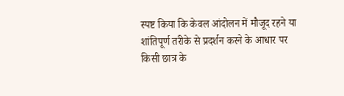स्पष्ट किया कि केवल आंदोलन में मौजूद रहने या शांतिपूर्ण तरीके से प्रदर्शन करने के आधार पर किसी छात्र के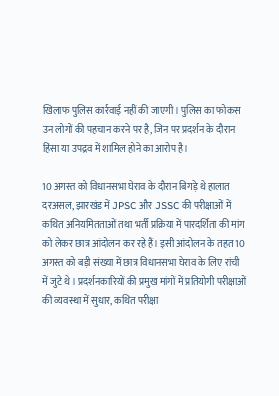खिलाफ पुलिस कार्रवाई नहीं की जाएगी। पुलिस का फोकस उन लोगों की पहचान करने पर है, जिन पर प्रदर्शन के दौरान हिंसा या उपद्रव में शामिल होने का आरोप है।

10 अगस्त को विधानसभा घेराव के दौरान बिगड़े थे हालात
दरअसल, झारखंड में JPSC और JSSC की परीक्षाओं में कथित अनियमितताओं तथा भर्ती प्रक्रिया में पारदर्शिता की मांग को लेकर छात्र आंदोलन कर रहे हैं। इसी आंदोलन के तहत 10 अगस्त को बड़ी संख्या में छात्र विधानसभा घेराव के लिए रांची में जुटे थे। प्रदर्शनकारियों की प्रमुख मांगों में प्रतियोगी परीक्षाओं की व्यवस्था में सुधार, कथित परीक्षा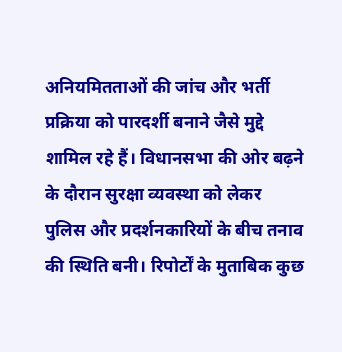अनियमितताओं की जांच और भर्ती प्रक्रिया को पारदर्शी बनाने जैसे मुद्दे शामिल रहे हैं। विधानसभा की ओर बढ़ने के दौरान सुरक्षा व्यवस्था को लेकर पुलिस और प्रदर्शनकारियों के बीच तनाव की स्थिति बनी। रिपोर्टों के मुताबिक कुछ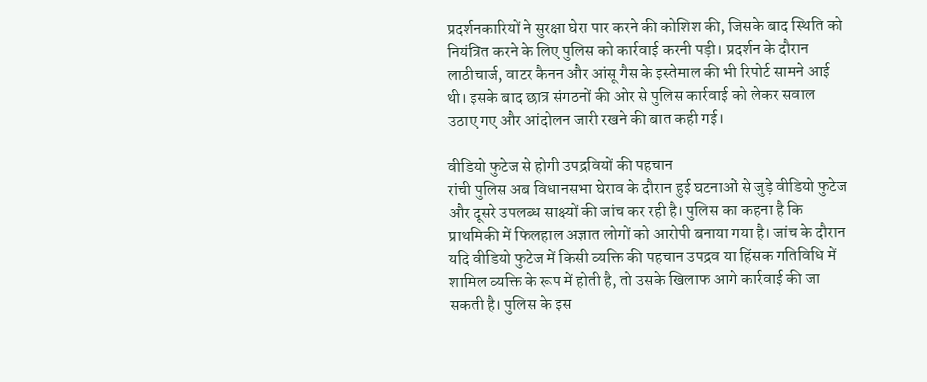प्रदर्शनकारियों ने सुरक्षा घेरा पार करने की कोशिश की, जिसके बाद स्थिति को नियंत्रित करने के लिए पुलिस को कार्रवाई करनी पड़ी। प्रदर्शन के दौरान लाठीचार्ज, वाटर कैनन और आंसू गैस के इस्तेमाल की भी रिपोर्ट सामने आई थी। इसके बाद छात्र संगठनों की ओर से पुलिस कार्रवाई को लेकर सवाल उठाए गए और आंदोलन जारी रखने की बात कही गई।

वीडियो फुटेज से होगी उपद्रवियों की पहचान
रांची पुलिस अब विधानसभा घेराव के दौरान हुई घटनाओं से जुड़े वीडियो फुटेज और दूसरे उपलब्ध साक्ष्यों की जांच कर रही है। पुलिस का कहना है कि प्राथमिकी में फिलहाल अज्ञात लोगों को आरोपी बनाया गया है। जांच के दौरान यदि वीडियो फुटेज में किसी व्यक्ति की पहचान उपद्रव या हिंसक गतिविधि में शामिल व्यक्ति के रूप में होती है, तो उसके खिलाफ आगे कार्रवाई की जा सकती है। पुलिस के इस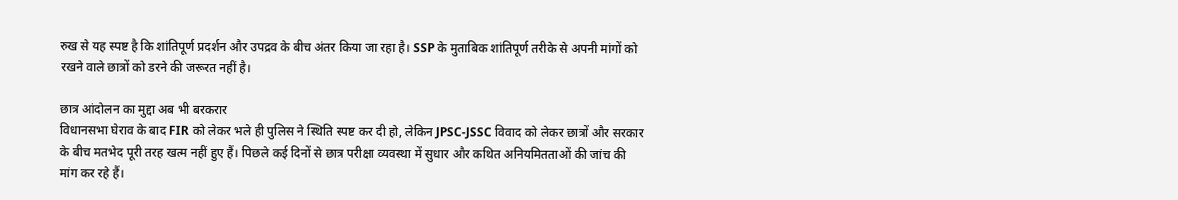रुख से यह स्पष्ट है कि शांतिपूर्ण प्रदर्शन और उपद्रव के बीच अंतर किया जा रहा है। SSP के मुताबिक शांतिपूर्ण तरीके से अपनी मांगों को रखने वाले छात्रों को डरने की जरूरत नहीं है।

छात्र आंदोलन का मुद्दा अब भी बरकरार
विधानसभा घेराव के बाद FIR को लेकर भले ही पुलिस ने स्थिति स्पष्ट कर दी हो, लेकिन JPSC-JSSC विवाद को लेकर छात्रों और सरकार के बीच मतभेद पूरी तरह खत्म नहीं हुए हैं। पिछले कई दिनों से छात्र परीक्षा व्यवस्था में सुधार और कथित अनियमितताओं की जांच की मांग कर रहे हैं।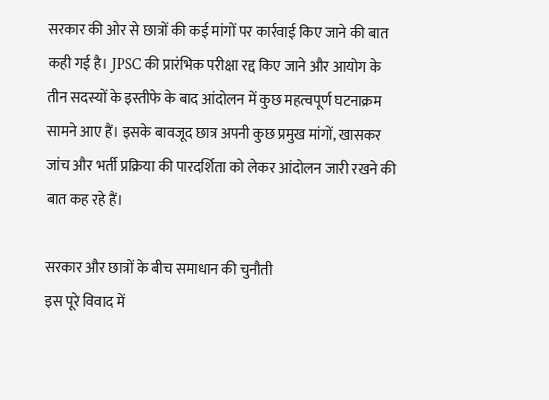सरकार की ओर से छात्रों की कई मांगों पर कार्रवाई किए जाने की बात कही गई है। JPSC की प्रारंभिक परीक्षा रद्द किए जाने और आयोग के तीन सदस्यों के इस्तीफे के बाद आंदोलन में कुछ महत्वपूर्ण घटनाक्रम सामने आए हैं। इसके बावजूद छात्र अपनी कुछ प्रमुख मांगों, खासकर जांच और भर्ती प्रक्रिया की पारदर्शिता को लेकर आंदोलन जारी रखने की बात कह रहे हैं।

सरकार और छात्रों के बीच समाधान की चुनौती
इस पूरे विवाद में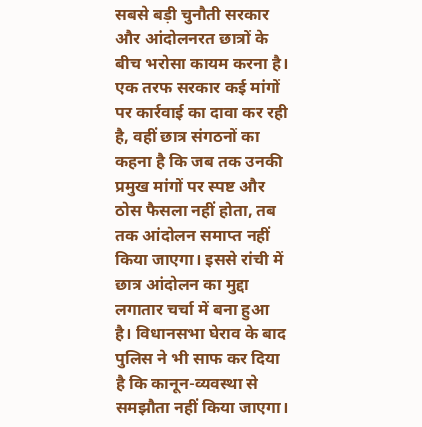सबसे बड़ी चुनौती सरकार और आंदोलनरत छात्रों के बीच भरोसा कायम करना है। एक तरफ सरकार कई मांगों पर कार्रवाई का दावा कर रही है, वहीं छात्र संगठनों का कहना है कि जब तक उनकी प्रमुख मांगों पर स्पष्ट और ठोस फैसला नहीं होता, तब तक आंदोलन समाप्त नहीं किया जाएगा। इससे रांची में छात्र आंदोलन का मुद्दा लगातार चर्चा में बना हुआ है। विधानसभा घेराव के बाद पुलिस ने भी साफ कर दिया है कि कानून-व्यवस्था से समझौता नहीं किया जाएगा।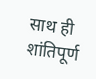साथ ही शांतिपूर्ण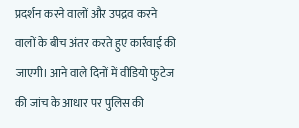प्रदर्शन करने वालों और उपद्रव करने वालों के बीच अंतर करते हुए कार्रवाई की जाएगी। आने वाले दिनों में वीडियो फुटेज की जांच के आधार पर पुलिस की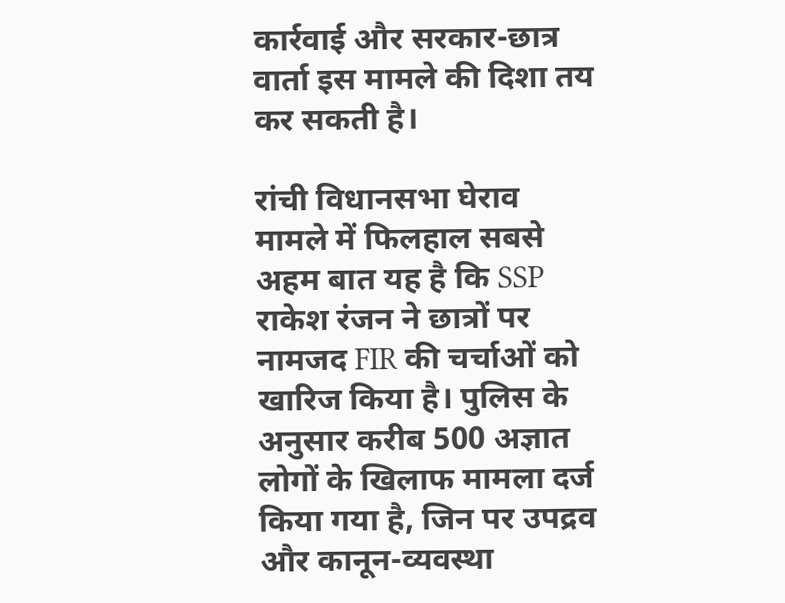कार्रवाई और सरकार-छात्र वार्ता इस मामले की दिशा तय कर सकती है।

रांची विधानसभा घेराव मामले में फिलहाल सबसे अहम बात यह है कि SSP राकेश रंजन ने छात्रों पर नामजद FIR की चर्चाओं को खारिज किया है। पुलिस के अनुसार करीब 500 अज्ञात लोगों के खिलाफ मामला दर्ज किया गया है, जिन पर उपद्रव और कानून-व्यवस्था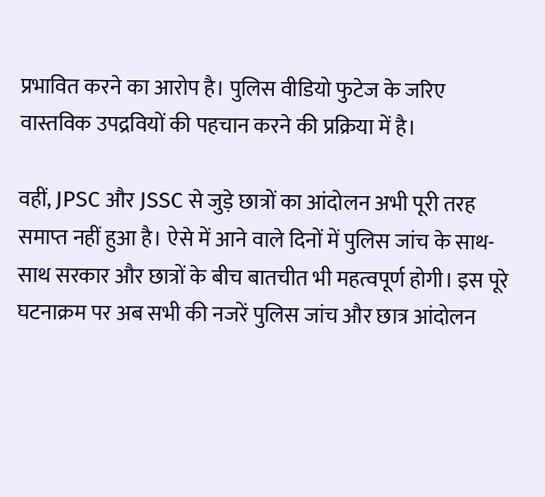प्रभावित करने का आरोप है। पुलिस वीडियो फुटेज के जरिए वास्तविक उपद्रवियों की पहचान करने की प्रक्रिया में है।

वहीं, JPSC और JSSC से जुड़े छात्रों का आंदोलन अभी पूरी तरह समाप्त नहीं हुआ है। ऐसे में आने वाले दिनों में पुलिस जांच के साथ-साथ सरकार और छात्रों के बीच बातचीत भी महत्वपूर्ण होगी। इस पूरे घटनाक्रम पर अब सभी की नजरें पुलिस जांच और छात्र आंदोलन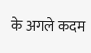के अगले कदम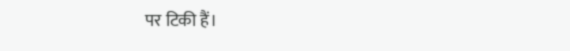पर टिकी हैं।